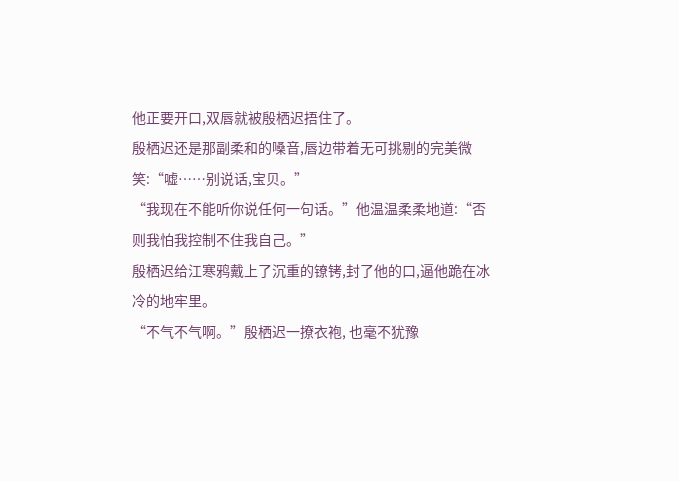他正要开口,双唇就被殷栖迟捂住了。
殷栖迟还是那副柔和的嗓音,唇边带着无可挑剔的完美微笑:“嘘……别说话,宝贝。”
“我现在不能听你说任何一句话。”他温温柔柔地道:“否则我怕我控制不住我自己。”
殷栖迟给江寒鸦戴上了沉重的镣铐,封了他的口,逼他跪在冰冷的地牢里。
“不气不气啊。”殷栖迟一撩衣袍, 也毫不犹豫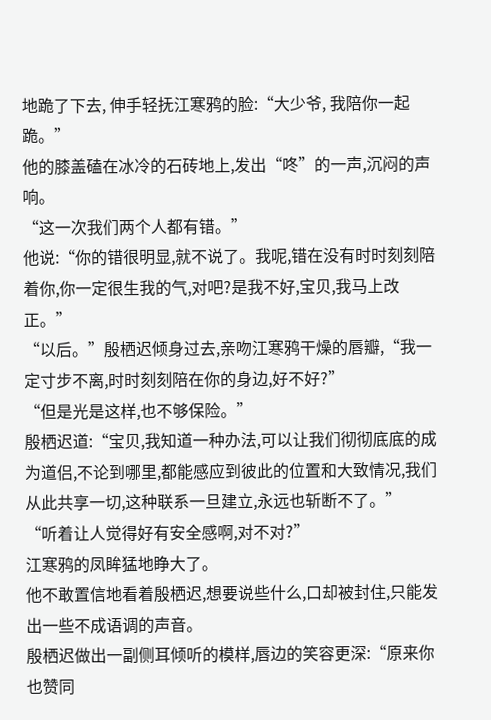地跪了下去, 伸手轻抚江寒鸦的脸:“大少爷, 我陪你一起跪。”
他的膝盖磕在冰冷的石砖地上,发出“咚”的一声,沉闷的声响。
“这一次我们两个人都有错。”
他说:“你的错很明显,就不说了。我呢,错在没有时时刻刻陪着你,你一定很生我的气,对吧?是我不好,宝贝,我马上改正。”
“以后。”殷栖迟倾身过去,亲吻江寒鸦干燥的唇瓣,“我一定寸步不离,时时刻刻陪在你的身边,好不好?”
“但是光是这样,也不够保险。”
殷栖迟道:“宝贝,我知道一种办法,可以让我们彻彻底底的成为道侣,不论到哪里,都能感应到彼此的位置和大致情况,我们从此共享一切,这种联系一旦建立,永远也斩断不了。”
“听着让人觉得好有安全感啊,对不对?”
江寒鸦的凤眸猛地睁大了。
他不敢置信地看着殷栖迟,想要说些什么,口却被封住,只能发出一些不成语调的声音。
殷栖迟做出一副侧耳倾听的模样,唇边的笑容更深:“原来你也赞同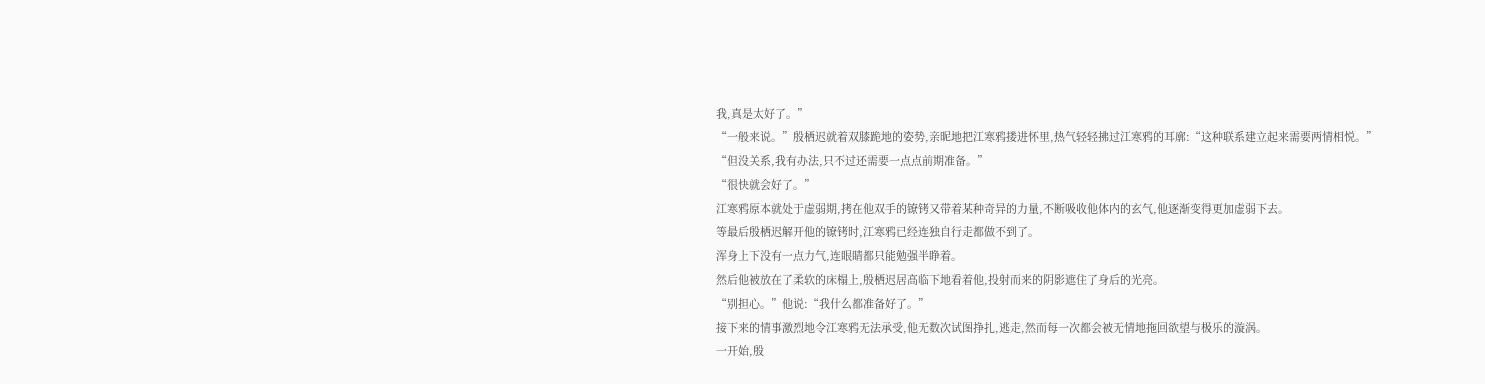我,真是太好了。”
“一般来说。”殷栖迟就着双膝跪地的姿势,亲昵地把江寒鸦搂进怀里,热气轻轻拂过江寒鸦的耳廓:“这种联系建立起来需要两情相悦。”
“但没关系,我有办法,只不过还需要一点点前期准备。”
“很快就会好了。”
江寒鸦原本就处于虚弱期,拷在他双手的镣铐又带着某种奇异的力量,不断吸收他体内的玄气,他逐渐变得更加虚弱下去。
等最后殷栖迟解开他的镣铐时,江寒鸦已经连独自行走都做不到了。
浑身上下没有一点力气,连眼睛都只能勉强半睁着。
然后他被放在了柔软的床榻上,殷栖迟居高临下地看着他,投射而来的阴影遮住了身后的光亮。
“别担心。”他说:“我什么都准备好了。”
接下来的情事激烈地令江寒鸦无法承受,他无数次试图挣扎,逃走,然而每一次都会被无情地拖回欲望与极乐的漩涡。
一开始,殷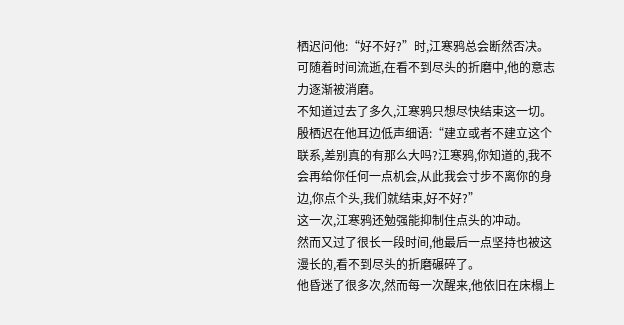栖迟问他:“好不好?”时,江寒鸦总会断然否决。
可随着时间流逝,在看不到尽头的折磨中,他的意志力逐渐被消磨。
不知道过去了多久,江寒鸦只想尽快结束这一切。
殷栖迟在他耳边低声细语:“建立或者不建立这个联系,差别真的有那么大吗?江寒鸦,你知道的,我不会再给你任何一点机会,从此我会寸步不离你的身边,你点个头,我们就结束,好不好?”
这一次,江寒鸦还勉强能抑制住点头的冲动。
然而又过了很长一段时间,他最后一点坚持也被这漫长的,看不到尽头的折磨碾碎了。
他昏迷了很多次,然而每一次醒来,他依旧在床榻上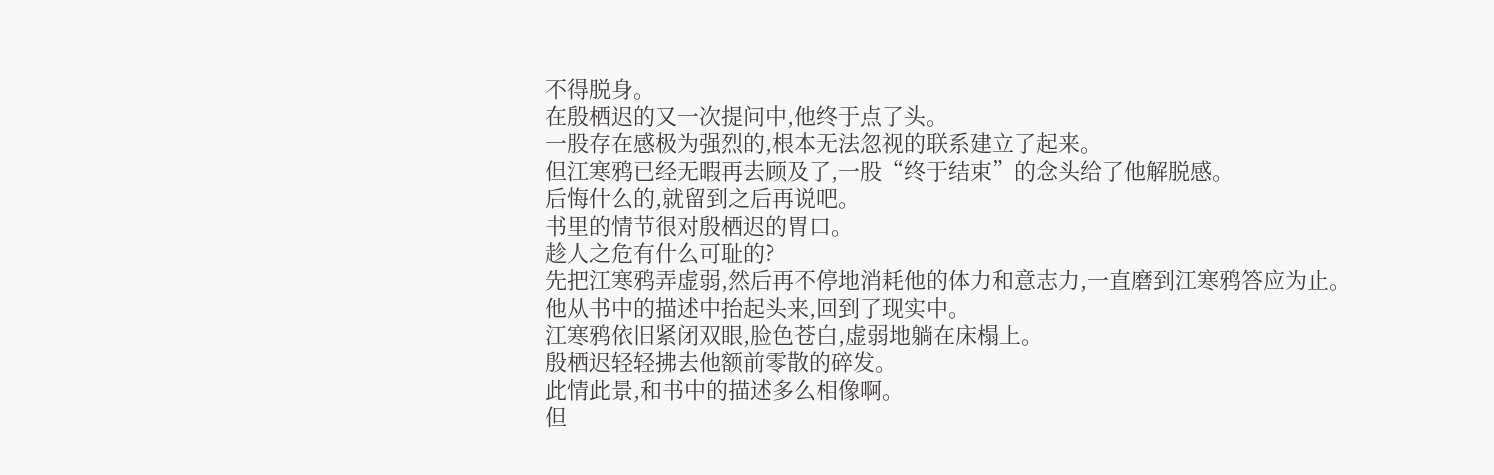不得脱身。
在殷栖迟的又一次提问中,他终于点了头。
一股存在感极为强烈的,根本无法忽视的联系建立了起来。
但江寒鸦已经无暇再去顾及了,一股“终于结束”的念头给了他解脱感。
后悔什么的,就留到之后再说吧。
书里的情节很对殷栖迟的胃口。
趁人之危有什么可耻的?
先把江寒鸦弄虚弱,然后再不停地消耗他的体力和意志力,一直磨到江寒鸦答应为止。
他从书中的描述中抬起头来,回到了现实中。
江寒鸦依旧紧闭双眼,脸色苍白,虚弱地躺在床榻上。
殷栖迟轻轻拂去他额前零散的碎发。
此情此景,和书中的描述多么相像啊。
但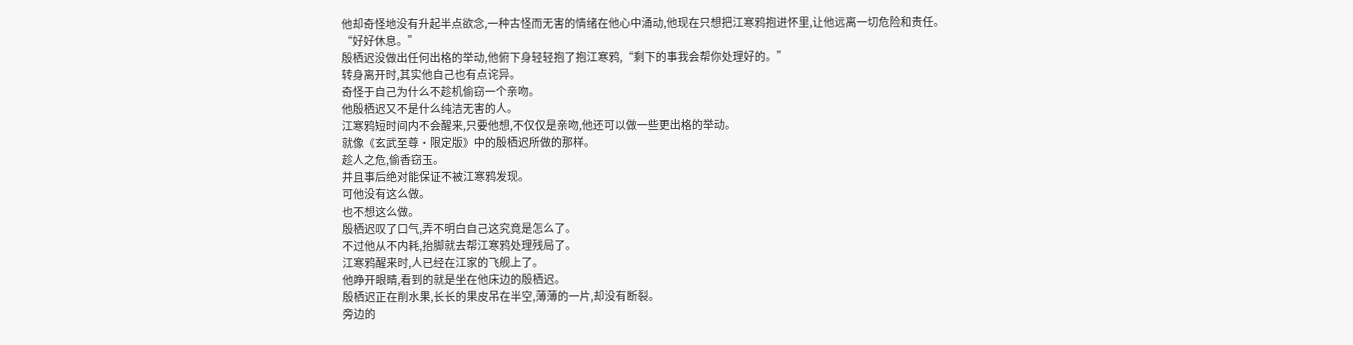他却奇怪地没有升起半点欲念,一种古怪而无害的情绪在他心中涌动,他现在只想把江寒鸦抱进怀里,让他远离一切危险和责任。
“好好休息。”
殷栖迟没做出任何出格的举动,他俯下身轻轻抱了抱江寒鸦,“剩下的事我会帮你处理好的。”
转身离开时,其实他自己也有点诧异。
奇怪于自己为什么不趁机偷窃一个亲吻。
他殷栖迟又不是什么纯洁无害的人。
江寒鸦短时间内不会醒来,只要他想,不仅仅是亲吻,他还可以做一些更出格的举动。
就像《玄武至尊·限定版》中的殷栖迟所做的那样。
趁人之危,偷香窃玉。
并且事后绝对能保证不被江寒鸦发现。
可他没有这么做。
也不想这么做。
殷栖迟叹了口气,弄不明白自己这究竟是怎么了。
不过他从不内耗,抬脚就去帮江寒鸦处理残局了。
江寒鸦醒来时,人已经在江家的飞舰上了。
他睁开眼睛,看到的就是坐在他床边的殷栖迟。
殷栖迟正在削水果,长长的果皮吊在半空,薄薄的一片,却没有断裂。
旁边的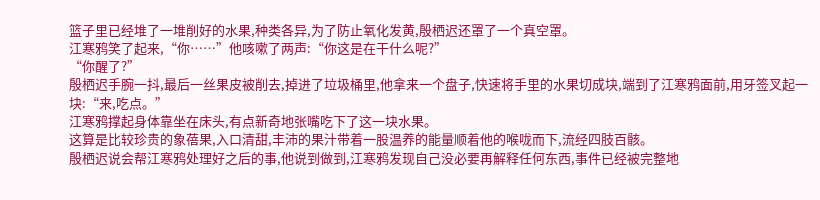篮子里已经堆了一堆削好的水果,种类各异,为了防止氧化发黄,殷栖迟还罩了一个真空罩。
江寒鸦笑了起来,“你……”他咳嗽了两声:“你这是在干什么呢?”
“你醒了?”
殷栖迟手腕一抖,最后一丝果皮被削去,掉进了垃圾桶里,他拿来一个盘子,快速将手里的水果切成块,端到了江寒鸦面前,用牙签叉起一块:“来,吃点。”
江寒鸦撑起身体靠坐在床头,有点新奇地张嘴吃下了这一块水果。
这算是比较珍贵的象蓓果,入口清甜,丰沛的果汁带着一股温养的能量顺着他的喉咙而下,流经四肢百骸。
殷栖迟说会帮江寒鸦处理好之后的事,他说到做到,江寒鸦发现自己没必要再解释任何东西,事件已经被完整地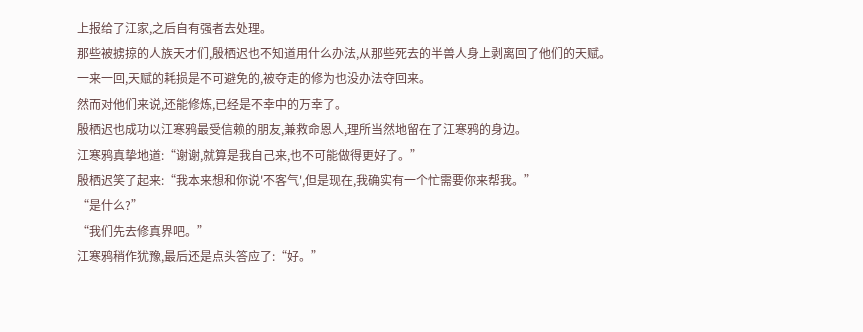上报给了江家,之后自有强者去处理。
那些被掳掠的人族天才们,殷栖迟也不知道用什么办法,从那些死去的半兽人身上剥离回了他们的天赋。
一来一回,天赋的耗损是不可避免的,被夺走的修为也没办法夺回来。
然而对他们来说,还能修炼,已经是不幸中的万幸了。
殷栖迟也成功以江寒鸦最受信赖的朋友,兼救命恩人,理所当然地留在了江寒鸦的身边。
江寒鸦真挚地道:“谢谢,就算是我自己来,也不可能做得更好了。”
殷栖迟笑了起来:“我本来想和你说'不客气',但是现在,我确实有一个忙需要你来帮我。”
“是什么?”
“我们先去修真界吧。”
江寒鸦稍作犹豫,最后还是点头答应了:“好。”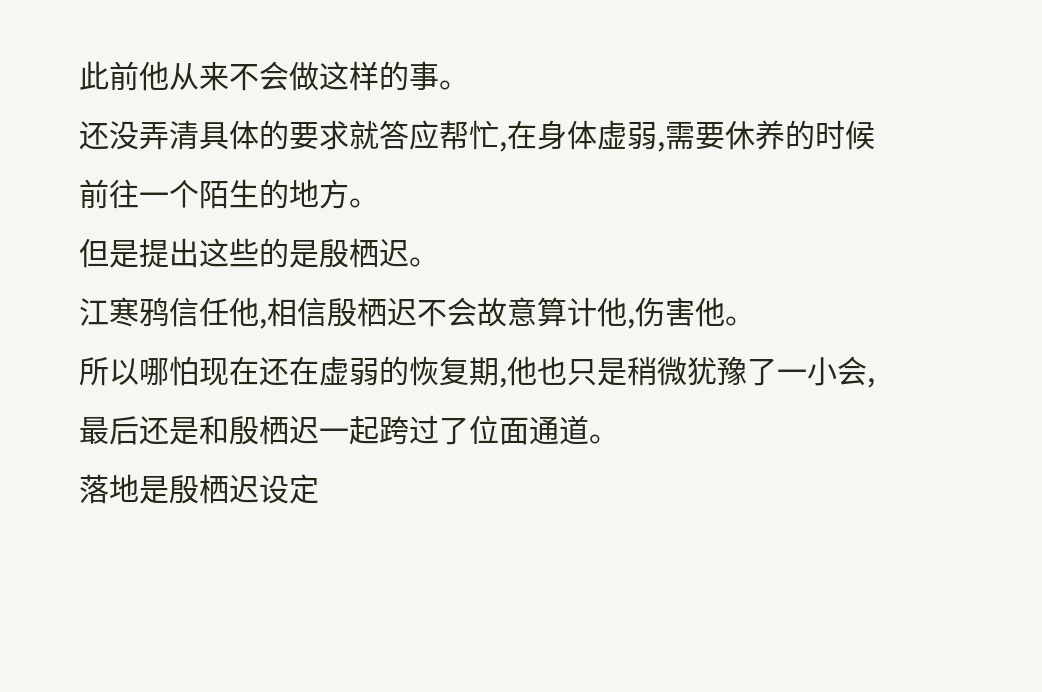此前他从来不会做这样的事。
还没弄清具体的要求就答应帮忙,在身体虚弱,需要休养的时候前往一个陌生的地方。
但是提出这些的是殷栖迟。
江寒鸦信任他,相信殷栖迟不会故意算计他,伤害他。
所以哪怕现在还在虚弱的恢复期,他也只是稍微犹豫了一小会,最后还是和殷栖迟一起跨过了位面通道。
落地是殷栖迟设定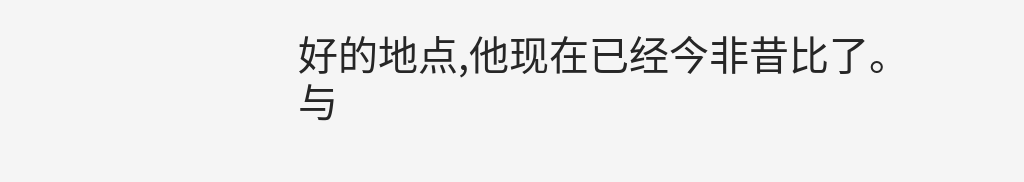好的地点,他现在已经今非昔比了。
与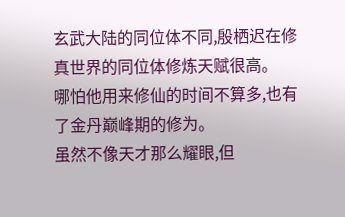玄武大陆的同位体不同,殷栖迟在修真世界的同位体修炼天赋很高。
哪怕他用来修仙的时间不算多,也有了金丹巅峰期的修为。
虽然不像天才那么耀眼,但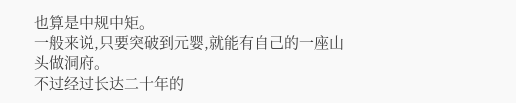也算是中规中矩。
一般来说,只要突破到元婴,就能有自己的一座山头做洞府。
不过经过长达二十年的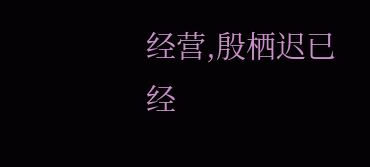经营,殷栖迟已经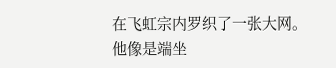在飞虹宗内罗织了一张大网。
他像是端坐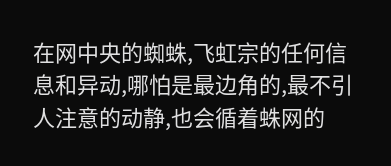在网中央的蜘蛛,飞虹宗的任何信息和异动,哪怕是最边角的,最不引人注意的动静,也会循着蛛网的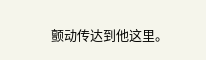颤动传达到他这里。